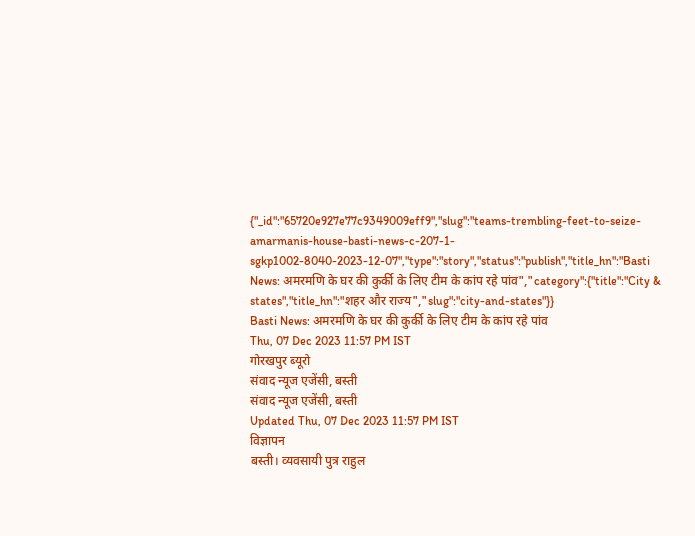{"_id":"65720e927e77c9349009eff9","slug":"teams-trembling-feet-to-seize-amarmanis-house-basti-news-c-207-1-sgkp1002-8040-2023-12-07","type":"story","status":"publish","title_hn":"Basti News: अमरमणि के घर की कुर्की के लिए टीम के कांप रहे पांव","category":{"title":"City & states","title_hn":"शहर और राज्य","slug":"city-and-states"}}
Basti News: अमरमणि के घर की कुर्की के लिए टीम के कांप रहे पांव
Thu, 07 Dec 2023 11:57 PM IST
गोरखपुर ब्यूरो
संवाद न्यूज एजेंसी, बस्ती
संवाद न्यूज एजेंसी, बस्ती
Updated Thu, 07 Dec 2023 11:57 PM IST
विज्ञापन
बस्ती। व्यवसायी पुत्र राहुल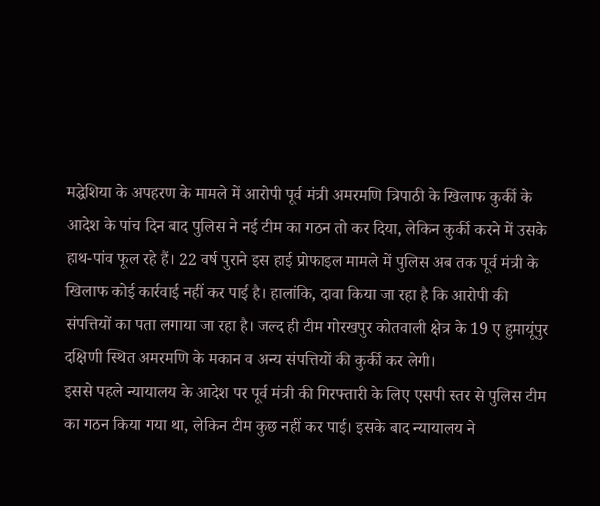मद्धेशिया के अपहरण के मामले में आरोपी पूर्व मंत्री अमरमणि त्रिपाठी के खिलाफ कुर्की के आदेश के पांच दिन बाद पुलिस ने नई टीम का गठन तो कर दिया, लेकिन कुर्की करने में उसके हाथ-पांव फूल रहे हैं। 22 वर्ष पुराने इस हाई प्रोफाइल मामले में पुलिस अब तक पूर्व मंत्री के खिलाफ कोई कार्रवाई नहीं कर पाई है। हालांकि, दावा किया जा रहा है कि आरोपी की संपत्तियों का पता लगाया जा रहा है। जल्द ही टीम गोरखपुर कोतवाली क्षेत्र के 19 ए हुमायूंपुर दक्षिणी स्थित अमरमणि के मकान व अन्य संपत्तियों की कुर्की कर लेगी।
इससे पहले न्यायालय के आदेश पर पूर्व मंत्री की गिरफ्तारी के लिए एसपी स्तर से पुलिस टीम का गठन किया गया था, लेकिन टीम कुछ नहीं कर पाई। इसके बाद न्यायालय ने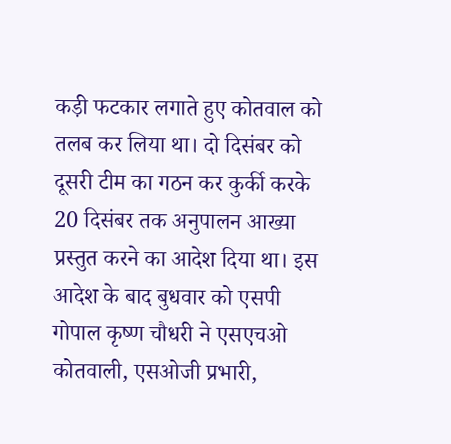कड़ी फटकार लगाते हुए कोतवाल को तलब कर लिया था। दो दिसंबर को दूसरी टीम का गठन कर कुर्की करके 20 दिसंबर तक अनुपालन आख्या प्रस्तुत करने का आदेश दिया था। इस आदेश के बाद बुधवार को एसपी गोपाल कृष्ण चौधरी ने एसएचओ कोतवाली, एसओजी प्रभारी,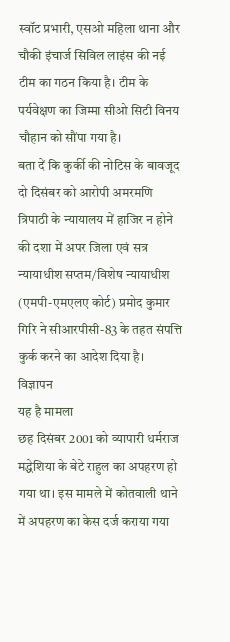स्वॉट प्रभारी, एसओ महिला थाना और चौकी इंचार्ज सिविल लाइंस की नई टीम का गठन किया है। टीम के पर्यवेक्षण का जिम्मा सीओ सिटी विनय चौहान को सौंपा गया है।
बता दें कि कुर्की की नोटिस के बावजूद दो दिसंबर को आरोपी अमरमणि त्रिपाठी के न्यायालय में हाजिर न होने की दशा में अपर जिला एवं सत्र न्यायाधीश सप्तम/विशेष न्यायाधीश (एमपी-एमएलए कोर्ट) प्रमोद कुमार गिरि ने सीआरपीसी-83 के तहत संपत्ति कुर्क करने का आदेश दिया है।
विज्ञापन
यह है मामला
छह दिसंबर 2001 को व्यापारी धर्मराज मद्धेशिया के बेटे राहुल का अपहरण हो गया था। इस मामले में कोतवाली थाने में अपहरण का केस दर्ज कराया गया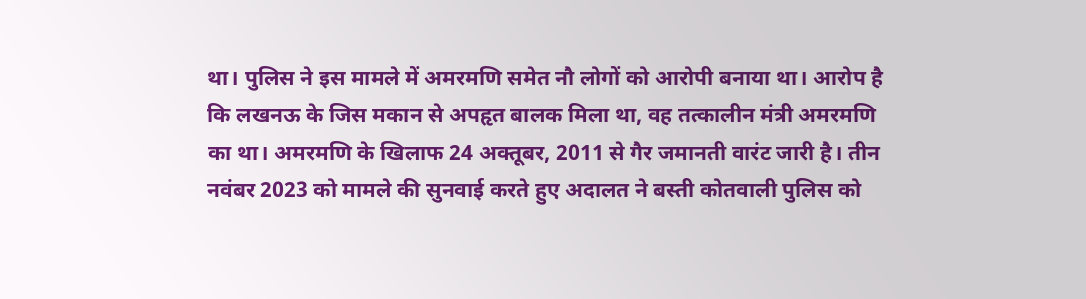था। पुलिस ने इस मामले में अमरमणि समेत नौ लोगों को आरोपी बनाया था। आरोप है कि लखनऊ के जिस मकान से अपहृत बालक मिला था, वह तत्कालीन मंत्री अमरमणि का था। अमरमणि के खिलाफ 24 अक्तूबर, 2011 से गैर जमानती वारंट जारी है। तीन नवंबर 2023 को मामले की सुनवाई करते हुए अदालत ने बस्ती कोतवाली पुलिस को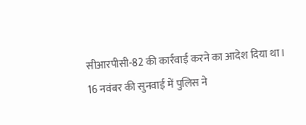सीआरपीसी-82 की कार्रवाई करने का आदेश दिया था। 16 नवंबर की सुनवाई में पुलिस ने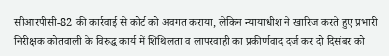सीआरपीसी-82 की कार्रवाई से कोर्ट को अवगत कराया, लेकिन न्यायाधीश ने खारिज करते हुए प्रभारी निरीक्षक कोतवाली के विरुद्ध कार्य में शिथिलता व लापरवाही का प्रकीर्णवाद दर्ज कर दो दिसंबर को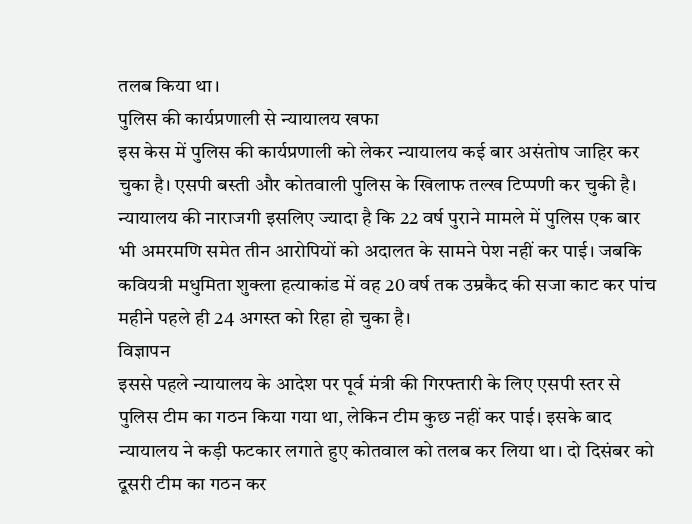तलब किया था।
पुलिस की कार्यप्रणाली से न्यायालय खफा
इस केस में पुलिस की कार्यप्रणाली को लेकर न्यायालय कई बार असंतोष जाहिर कर चुका है। एसपी बस्ती और कोतवाली पुलिस के खिलाफ तल्ख टिप्पणी कर चुकी है। न्यायालय की नाराजगी इसलिए ज्यादा है कि 22 वर्ष पुराने मामले में पुलिस एक बार भी अमरमणि समेत तीन आरोपियों को अदालत के सामने पेश नहीं कर पाई। जबकि कवियत्री मधुमिता शुक्ला हत्याकांड में वह 20 वर्ष तक उम्रकैद की सजा काट कर पांच महीने पहले ही 24 अगस्त को रिहा हो चुका है।
विज्ञापन
इससे पहले न्यायालय के आदेश पर पूर्व मंत्री की गिरफ्तारी के लिए एसपी स्तर से पुलिस टीम का गठन किया गया था, लेकिन टीम कुछ नहीं कर पाई। इसके बाद न्यायालय ने कड़ी फटकार लगाते हुए कोतवाल को तलब कर लिया था। दो दिसंबर को दूसरी टीम का गठन कर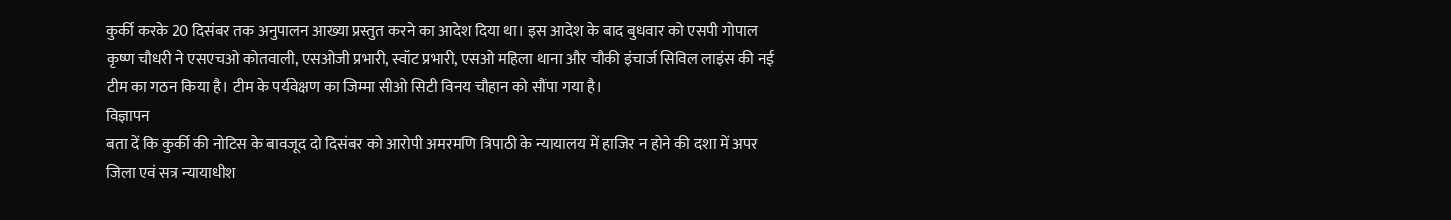कुर्की करके 20 दिसंबर तक अनुपालन आख्या प्रस्तुत करने का आदेश दिया था। इस आदेश के बाद बुधवार को एसपी गोपाल कृष्ण चौधरी ने एसएचओ कोतवाली, एसओजी प्रभारी, स्वॉट प्रभारी, एसओ महिला थाना और चौकी इंचार्ज सिविल लाइंस की नई टीम का गठन किया है। टीम के पर्यवेक्षण का जिम्मा सीओ सिटी विनय चौहान को सौंपा गया है।
विज्ञापन
बता दें कि कुर्की की नोटिस के बावजूद दो दिसंबर को आरोपी अमरमणि त्रिपाठी के न्यायालय में हाजिर न होने की दशा में अपर जिला एवं सत्र न्यायाधीश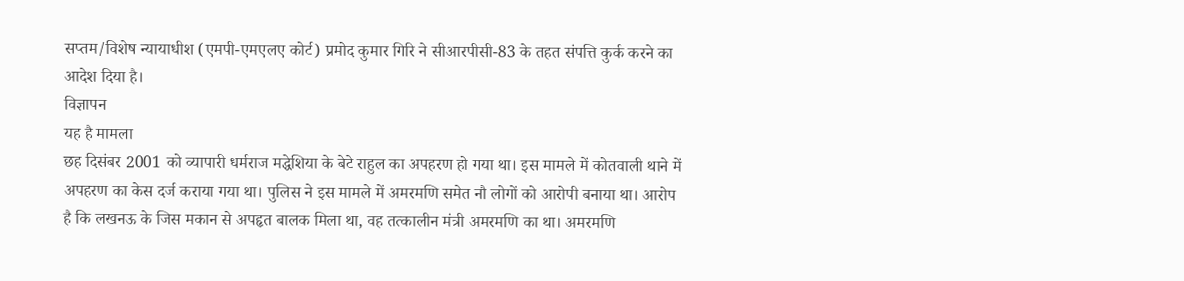सप्तम/विशेष न्यायाधीश (एमपी-एमएलए कोर्ट) प्रमोद कुमार गिरि ने सीआरपीसी-83 के तहत संपत्ति कुर्क करने का आदेश दिया है।
विज्ञापन
यह है मामला
छह दिसंबर 2001 को व्यापारी धर्मराज मद्धेशिया के बेटे राहुल का अपहरण हो गया था। इस मामले में कोतवाली थाने में अपहरण का केस दर्ज कराया गया था। पुलिस ने इस मामले में अमरमणि समेत नौ लोगों को आरोपी बनाया था। आरोप है कि लखनऊ के जिस मकान से अपहृत बालक मिला था, वह तत्कालीन मंत्री अमरमणि का था। अमरमणि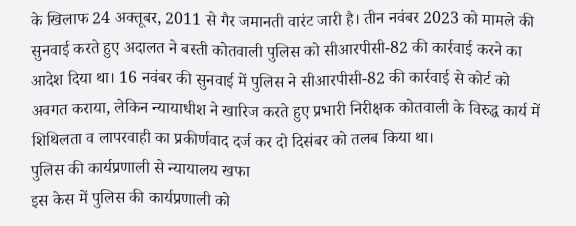के खिलाफ 24 अक्तूबर, 2011 से गैर जमानती वारंट जारी है। तीन नवंबर 2023 को मामले की सुनवाई करते हुए अदालत ने बस्ती कोतवाली पुलिस को सीआरपीसी-82 की कार्रवाई करने का आदेश दिया था। 16 नवंबर की सुनवाई में पुलिस ने सीआरपीसी-82 की कार्रवाई से कोर्ट को अवगत कराया, लेकिन न्यायाधीश ने खारिज करते हुए प्रभारी निरीक्षक कोतवाली के विरुद्ध कार्य में शिथिलता व लापरवाही का प्रकीर्णवाद दर्ज कर दो दिसंबर को तलब किया था।
पुलिस की कार्यप्रणाली से न्यायालय खफा
इस केस में पुलिस की कार्यप्रणाली को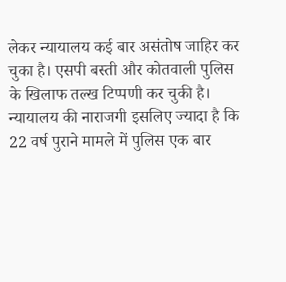लेकर न्यायालय कई बार असंतोष जाहिर कर चुका है। एसपी बस्ती और कोतवाली पुलिस के खिलाफ तल्ख टिप्पणी कर चुकी है। न्यायालय की नाराजगी इसलिए ज्यादा है कि 22 वर्ष पुराने मामले में पुलिस एक बार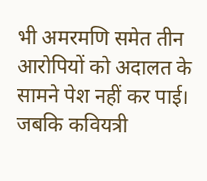भी अमरमणि समेत तीन आरोपियों को अदालत के सामने पेश नहीं कर पाई। जबकि कवियत्री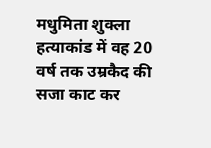मधुमिता शुक्ला हत्याकांड में वह 20 वर्ष तक उम्रकैद की सजा काट कर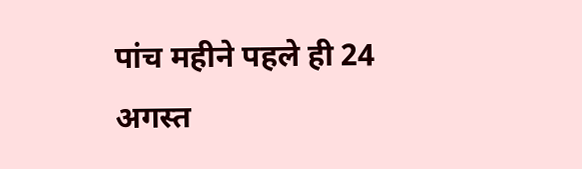पांच महीने पहले ही 24 अगस्त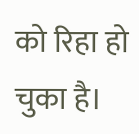को रिहा हो चुका है।